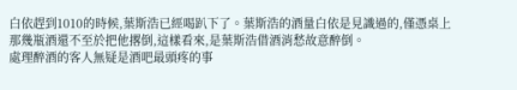白依趕到1010的時候,葉斯浩已經喝趴下了。葉斯浩的酒量白依是見識過的,僅憑桌上那幾瓶酒還不至於把他撂倒,這樣看來,是葉斯浩借酒消愁故意醉倒。
處理醉酒的客人無疑是酒吧最頭疼的事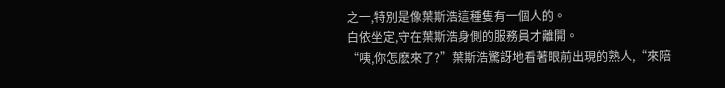之一,特別是像葉斯浩這種隻有一個人的。
白依坐定,守在葉斯浩身側的服務員才離開。
“咦,你怎麽來了?”葉斯浩驚訝地看著眼前出現的熟人,“來陪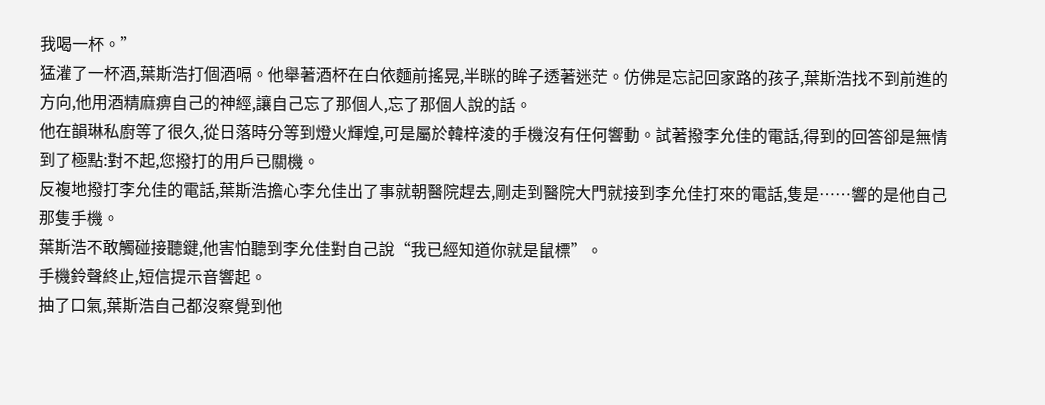我喝一杯。”
猛灌了一杯酒,葉斯浩打個酒嗝。他舉著酒杯在白依麵前搖晃,半眯的眸子透著迷茫。仿佛是忘記回家路的孩子,葉斯浩找不到前進的方向,他用酒精麻痹自己的神經,讓自己忘了那個人,忘了那個人說的話。
他在韻琳私廚等了很久,從日落時分等到燈火輝煌,可是屬於韓梓淩的手機沒有任何響動。試著撥李允佳的電話,得到的回答卻是無情到了極點:對不起,您撥打的用戶已關機。
反複地撥打李允佳的電話,葉斯浩擔心李允佳出了事就朝醫院趕去,剛走到醫院大門就接到李允佳打來的電話,隻是……響的是他自己那隻手機。
葉斯浩不敢觸碰接聽鍵,他害怕聽到李允佳對自己說“我已經知道你就是鼠標”。
手機鈴聲終止,短信提示音響起。
抽了口氣,葉斯浩自己都沒察覺到他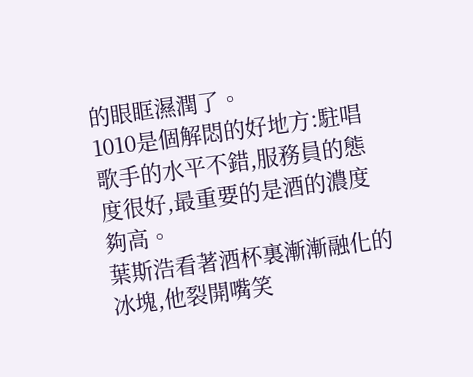的眼眶濕潤了。
1010是個解悶的好地方:駐唱歌手的水平不錯,服務員的態度很好,最重要的是酒的濃度夠高。
葉斯浩看著酒杯裏漸漸融化的冰塊,他裂開嘴笑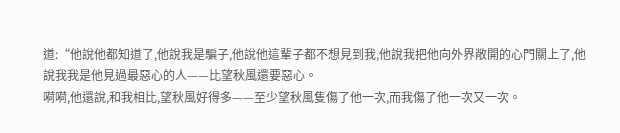道:“他說他都知道了,他說我是騙子,他說他這輩子都不想見到我,他說我把他向外界敞開的心門關上了,他說我我是他見過最惡心的人——比望秋風還要惡心。
嗬嗬,他還說,和我相比,望秋風好得多——至少望秋風隻傷了他一次,而我傷了他一次又一次。